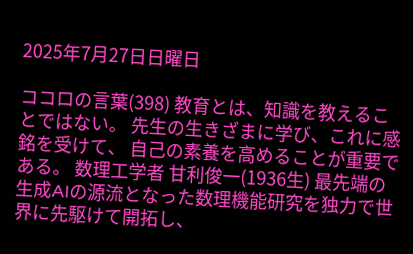2025年7月27日日曜日

ココロの言葉(398) 教育とは、知識を教えることではない。 先生の生きざまに学び、これに感銘を受けて、 自己の素養を高めることが重要である。 数理工学者 甘利俊一(1936生) 最先端の生成AIの源流となった数理機能研究を独力で世界に先駆けて開拓し、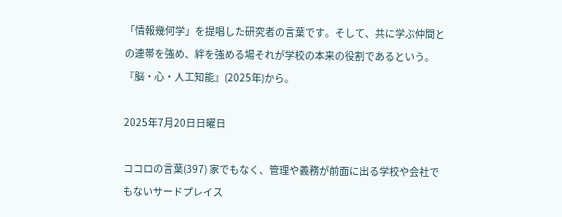「情報幾何学」を提唱した研究者の言葉です。そして、共に学ぶ仲間との連帯を強め、絆を強める場それが学校の本来の役割であるという。『脳・心・人工知能』(2025年)から。

2025年7月20日日曜日

ココロの言葉(397) 家でもなく、管理や義務が前面に出る学校や会社でもないサードプレイス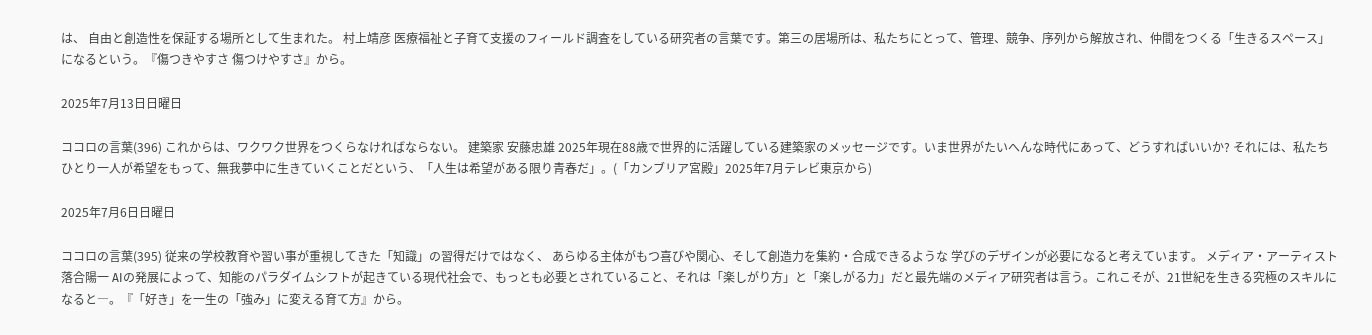は、 自由と創造性を保証する場所として生まれた。 村上靖彦 医療福祉と子育て支援のフィールド調査をしている研究者の言葉です。第三の居場所は、私たちにとって、管理、競争、序列から解放され、仲間をつくる「生きるスペース」になるという。『傷つきやすさ 傷つけやすさ』から。

2025年7月13日日曜日

ココロの言葉(396) これからは、ワクワク世界をつくらなければならない。 建築家 安藤忠雄 2025年現在88歳で世界的に活躍している建築家のメッセージです。いま世界がたいへんな時代にあって、どうすればいいか? それには、私たちひとり一人が希望をもって、無我夢中に生きていくことだという、「人生は希望がある限り青春だ」。(「カンブリア宮殿」2025年7月テレビ東京から)

2025年7月6日日曜日

ココロの言葉(395) 従来の学校教育や習い事が重視してきた「知識」の習得だけではなく、 あらゆる主体がもつ喜びや関心、そして創造力を集約・合成できるような 学びのデザインが必要になると考えています。 メディア・アーティスト 落合陽一 AIの発展によって、知能のパラダイムシフトが起きている現代社会で、もっとも必要とされていること、それは「楽しがり方」と「楽しがる力」だと最先端のメディア研究者は言う。これこそが、21世紀を生きる究極のスキルになると―。『「好き」を一生の「強み」に変える育て方』から。